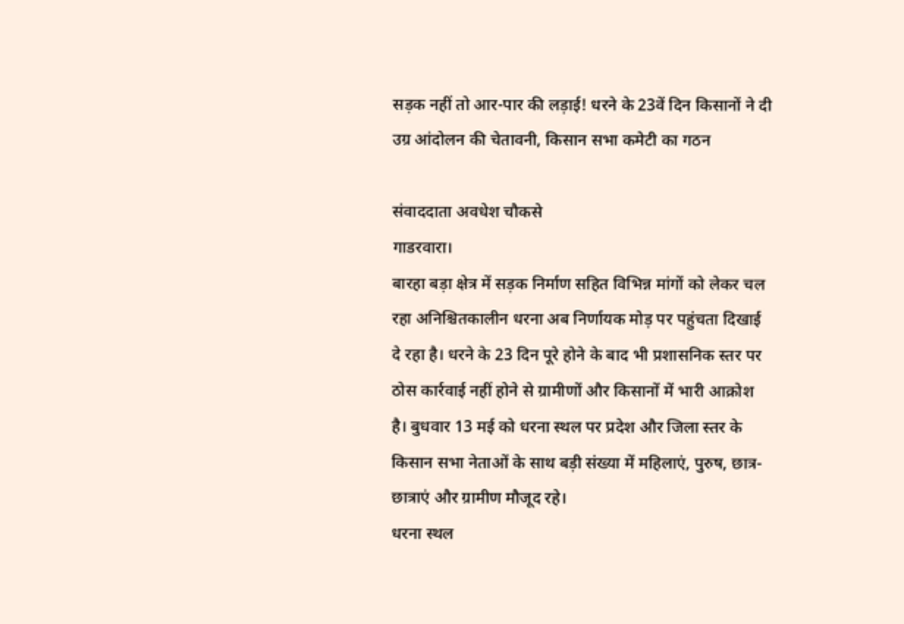सड़क नहीं तो आर-पार की लड़ाई! धरने के 23वें दिन किसानों ने दी उग्र आंदोलन की चेतावनी, किसान सभा कमेटी का गठन

संवाददाता अवधेश चौकसे
गाडरवारा।
बारहा बड़ा क्षेत्र में सड़क निर्माण सहित विभिन्न मांगों को लेकर चल रहा अनिश्चितकालीन धरना अब निर्णायक मोड़ पर पहुंचता दिखाई दे रहा है। धरने के 23 दिन पूरे होने के बाद भी प्रशासनिक स्तर पर ठोस कार्रवाई नहीं होने से ग्रामीणों और किसानों में भारी आक्रोश है। बुधवार 13 मई को धरना स्थल पर प्रदेश और जिला स्तर के किसान सभा नेताओं के साथ बड़ी संख्या में महिलाएं, पुरुष, छात्र-छात्राएं और ग्रामीण मौजूद रहे।
धरना स्थल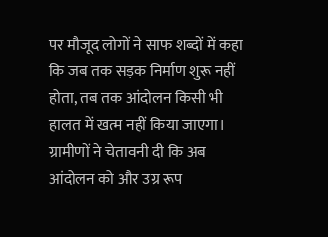पर मौजूद लोगों ने साफ शब्दों में कहा कि जब तक सड़क निर्माण शुरू नहीं होता, तब तक आंदोलन किसी भी हालत में खत्म नहीं किया जाएगा। ग्रामीणों ने चेतावनी दी कि अब आंदोलन को और उग्र रूप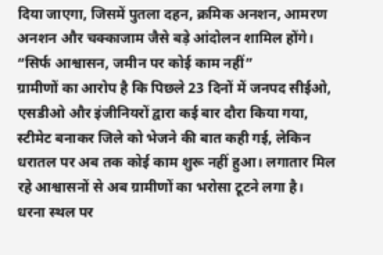दिया जाएगा, जिसमें पुतला दहन, क्रमिक अनशन, आमरण अनशन और चक्काजाम जैसे बड़े आंदोलन शामिल होंगे।
“सिर्फ आश्वासन, जमीन पर कोई काम नहीं”
ग्रामीणों का आरोप है कि पिछले 23 दिनों में जनपद सीईओ, एसडीओ और इंजीनियरों द्वारा कई बार दौरा किया गया, स्टीमेट बनाकर जिले को भेजने की बात कही गई, लेकिन धरातल पर अब तक कोई काम शुरू नहीं हुआ। लगातार मिल रहे आश्वासनों से अब ग्रामीणों का भरोसा टूटने लगा है।
धरना स्थल पर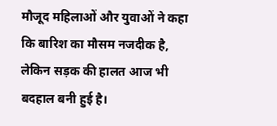मौजूद महिलाओं और युवाओं ने कहा कि बारिश का मौसम नजदीक है, लेकिन सड़क की हालत आज भी बदहाल बनी हुई है।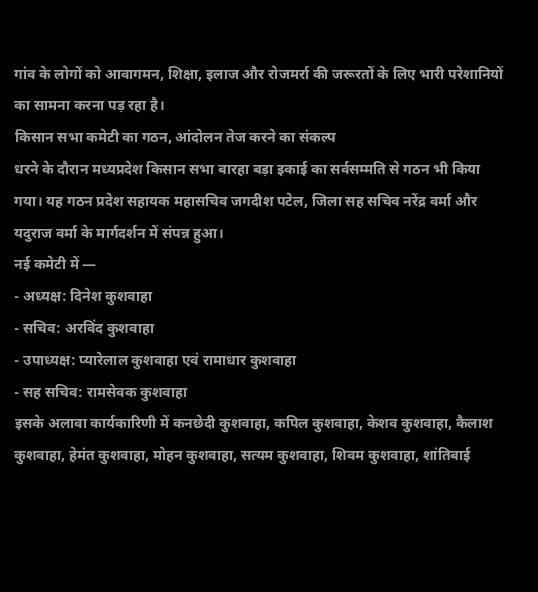गांव के लोगों को आवागमन, शिक्षा, इलाज और रोजमर्रा की जरूरतों के लिए भारी परेशानियों का सामना करना पड़ रहा है।
किसान सभा कमेटी का गठन, आंदोलन तेज करने का संकल्प
धरने के दौरान मध्यप्रदेश किसान सभा बारहा बड़ा इकाई का सर्वसम्मति से गठन भी किया गया। यह गठन प्रदेश सहायक महासचिव जगदीश पटेल, जिला सह सचिव नरेंद्र वर्मा और यदुराज वर्मा के मार्गदर्शन में संपन्न हुआ।
नई कमेटी में —
- अध्यक्ष: दिनेश कुशवाहा
- सचिव: अरविंद कुशवाहा
- उपाध्यक्ष: प्यारेलाल कुशवाहा एवं रामाधार कुशवाहा
- सह सचिव: रामसेवक कुशवाहा
इसके अलावा कार्यकारिणी में कनछेदी कुशवाहा, कपिल कुशवाहा, केशव कुशवाहा, कैलाश कुशवाहा, हेमंत कुशवाहा, मोहन कुशवाहा, सत्यम कुशवाहा, शिवम कुशवाहा, शांतिबाई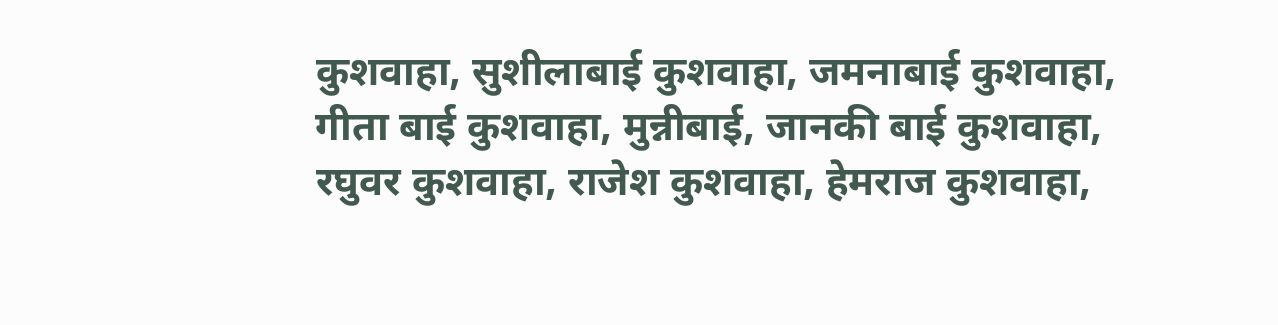कुशवाहा, सुशीलाबाई कुशवाहा, जमनाबाई कुशवाहा, गीता बाई कुशवाहा, मुन्नीबाई, जानकी बाई कुशवाहा, रघुवर कुशवाहा, राजेश कुशवाहा, हेमराज कुशवाहा,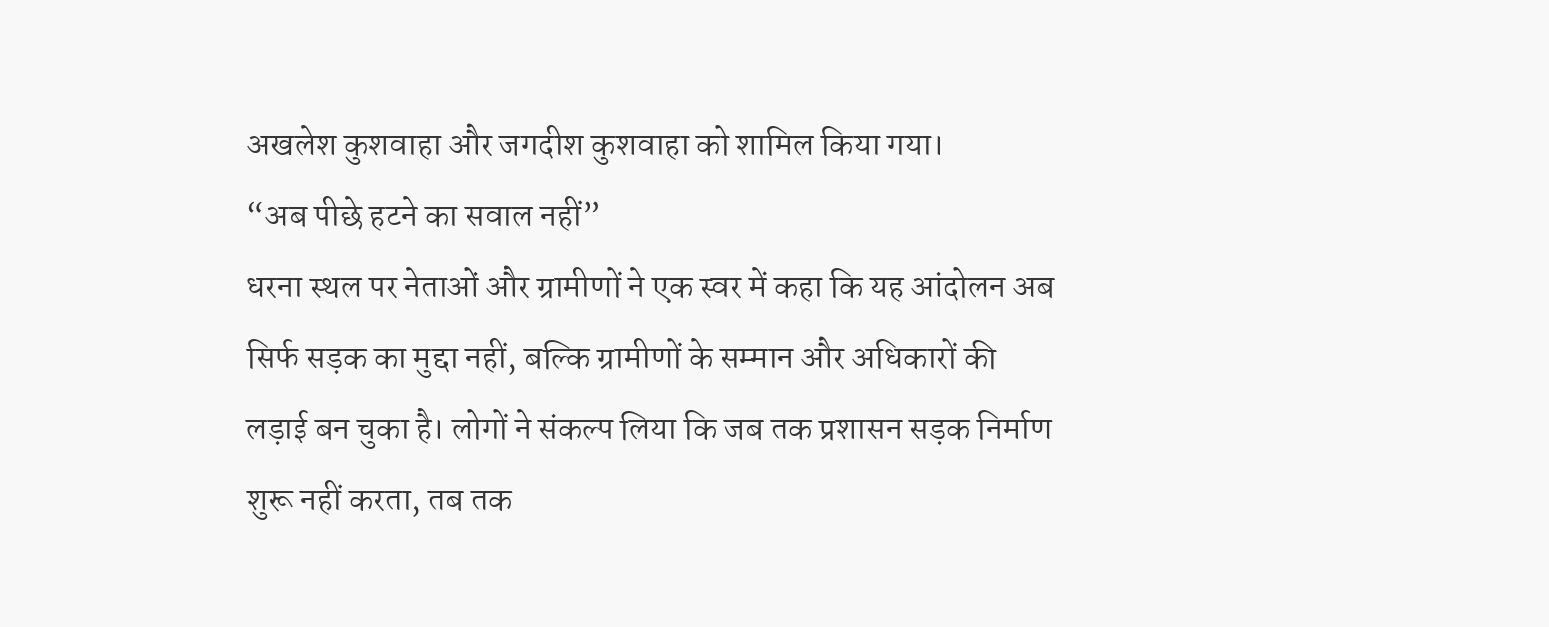अखलेश कुशवाहा और जगदीश कुशवाहा को शामिल किया गया।
“अब पीछे हटने का सवाल नहीं”
धरना स्थल पर नेताओं और ग्रामीणों ने एक स्वर में कहा कि यह आंदोलन अब सिर्फ सड़क का मुद्दा नहीं, बल्कि ग्रामीणों के सम्मान और अधिकारों की लड़ाई बन चुका है। लोगों ने संकल्प लिया कि जब तक प्रशासन सड़क निर्माण शुरू नहीं करता, तब तक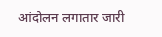आंदोलन लगातार जारी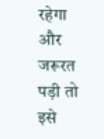रहेगा और जरूरत पड़ी तो इसे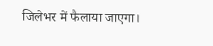जिलेभर में फैलाया जाएगा।